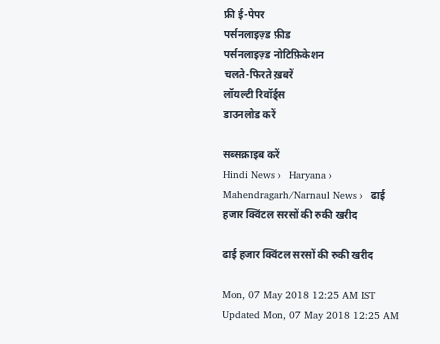फ्री ई-पेपर
पर्सनलाइज़्ड फ़ीड
पर्सनलाइज़्ड नोटिफ़िकेशन
चलते-फिरते ख़बरें
लॉयल्टी रिवॉर्ड्स
डाउनलोड करें

सब्सक्राइब करें
Hindi News ›   Haryana ›   Mahendragarh/Narnaul News ›   ढाई हजार क्विंटल सरसों की रुकी खरीद

ढाई हजार क्विंटल सरसों की रुकी खरीद

Mon, 07 May 2018 12:25 AM IST
Updated Mon, 07 May 2018 12:25 AM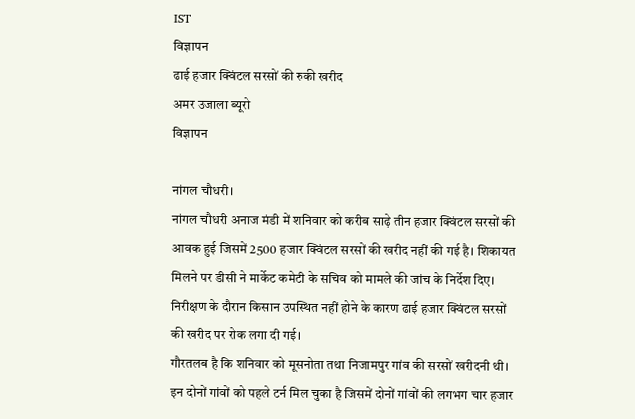IST
विज्ञापन
ढाई हजार क्विंटल सरसों की रुकी खरीद
अमर उजाला ब्यूरो
विज्ञापन

नांगल चौधरी।
नांगल चौधरी अनाज मंडी में शनिवार को करीब साढ़े तीन हजार क्विंटल सरसों की आवक हुई जिसमें 2500 हजार क्विंटल सरसों की खरीद नहीं की गई है। शिकायत मिलने पर डीसी ने मार्केट कमेटी के सचिव को मामले की जांच के निर्देश दिए। निरीक्षण के दौरान किसान उपस्थित नहीं होने के कारण ढाई हजार क्विंटल सरसों की खरीद पर रोक लगा दी गई।
गौरतलब है कि शनिवार को मूसनोता तथा निजामपुर गांव की सरसों खरीदनी थी। इन दोनों गांवों को पहले टर्न मिल चुका है जिसमें दोनों गांवों की लगभग चार हजार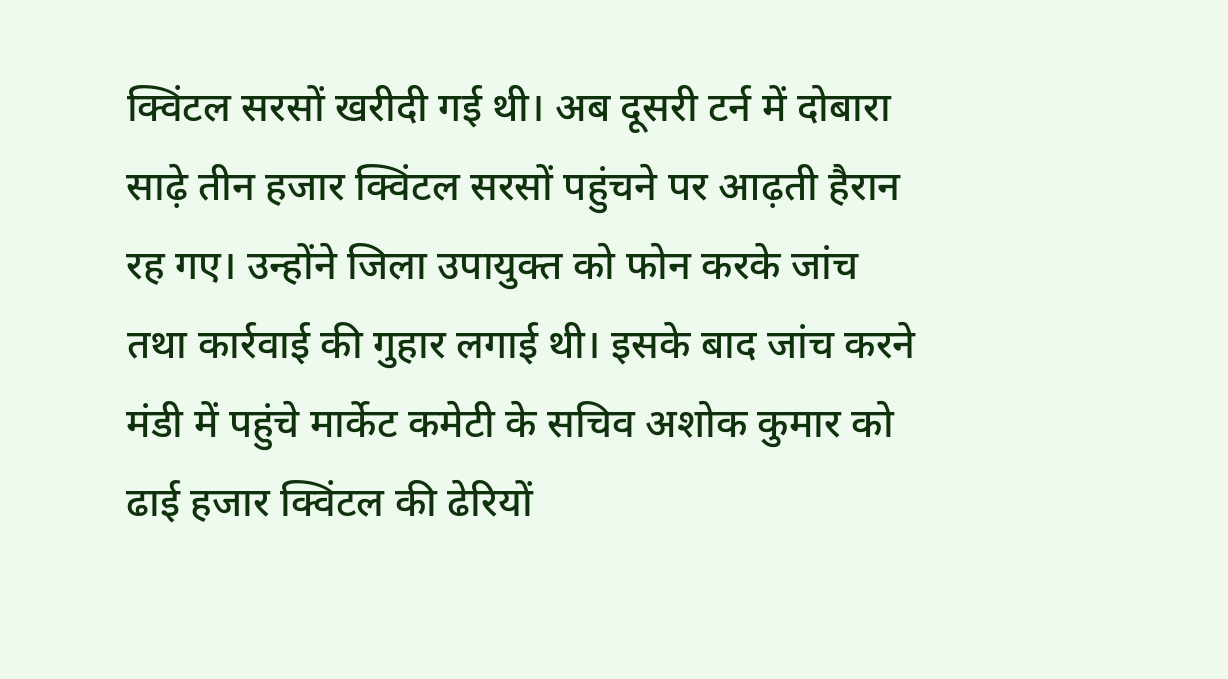क्विंटल सरसों खरीदी गई थी। अब दूसरी टर्न में दोबारा साढ़े तीन हजार क्विंटल सरसों पहुंचने पर आढ़ती हैरान रह गए। उन्होंने जिला उपायुक्त को फोन करके जांच तथा कार्रवाई की गुहार लगाई थी। इसके बाद जांच करने मंडी में पहुंचे मार्केट कमेटी के सचिव अशोक कुमार को ढाई हजार क्विंटल की ढेरियों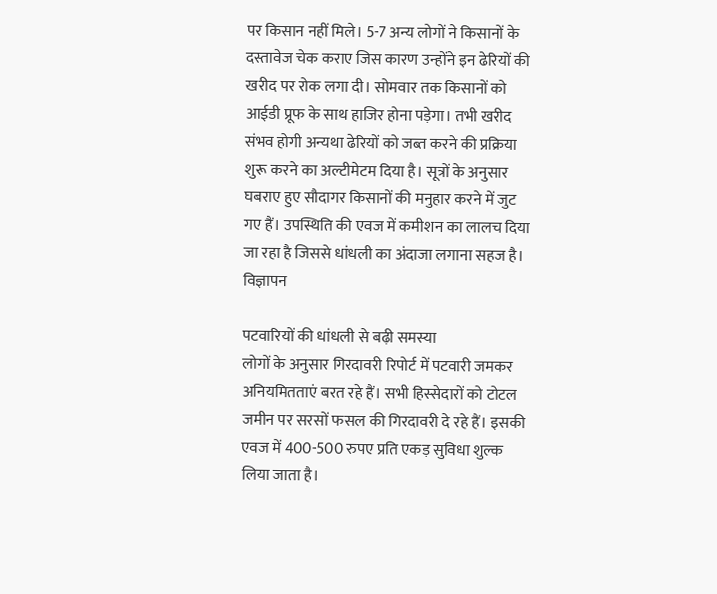पर किसान नहीं मिले। 5-7 अन्य लोगों ने किसानों के दस्तावेज चेक कराए जिस कारण उन्होंने इन ढेरियों की खरीद पर रोक लगा दी। सोमवार तक किसानों को आईडी प्रूफ के साथ हाजिर होना पड़ेगा। तभी खरीद संभव होगी अन्यथा ढेरियों को जब्त करने की प्रक्रिया शुरू करने का अल्टीमेटम दिया है। सूत्रों के अनुसार घबराए हुए सौदागर किसानों की मनुहार करने में जुट गए हैं। उपस्थिति की एवज में कमीशन का लालच दिया जा रहा है जिससे धांधली का अंदाजा लगाना सहज है।
विज्ञापन

पटवारियों की धांधली से बढ़ी समस्या
लोगों के अनुसार गिरदावरी रिपोर्ट में पटवारी जमकर अनियमितताएं बरत रहे हैं। सभी हिस्सेदारों को टोटल जमीन पर सरसों फसल की गिरदावरी दे रहे हैं। इसकी एवज में 400-500 रुपए प्रति एकड़ सुविधा शुल्क लिया जाता है।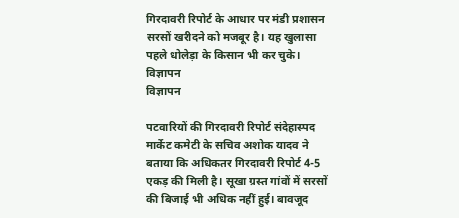गिरदावरी रिपोर्ट के आधार पर मंडी प्रशासन सरसों खरीदने को मजबूर है। यह खुलासा पहले धोलेड़ा के किसान भी कर चुके।
विज्ञापन
विज्ञापन

पटवारियों की गिरदावरी रिपोर्ट संदेहास्पद
मार्केट कमेटी के सचिव अशोक यादव ने बताया कि अधिकतर गिरदावरी रिपोर्ट 4-5 एकड़ की मिली है। सूखा ग्रस्त गांवों में सरसों की बिजाई भी अधिक नहीं हुई। बावजूद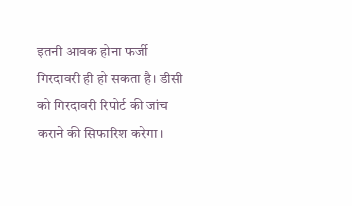इतनी आवक होना फर्जी गिरदावरी ही हो सकता है। डीसी को गिरदावरी रिपोर्ट की जांच कराने की सिफारिश करेगा।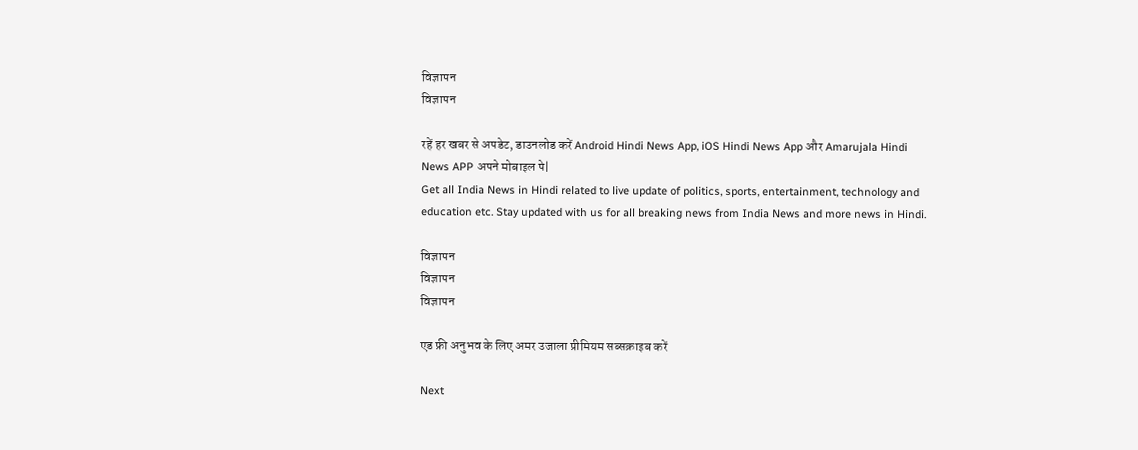विज्ञापन
विज्ञापन

रहें हर खबर से अपडेट, डाउनलोड करें Android Hindi News App, iOS Hindi News App और Amarujala Hindi News APP अपने मोबाइल पे|
Get all India News in Hindi related to live update of politics, sports, entertainment, technology and education etc. Stay updated with us for all breaking news from India News and more news in Hindi.

विज्ञापन
विज्ञापन
विज्ञापन

एड फ्री अनुभव के लिए अमर उजाला प्रीमियम सब्सक्राइब करें

Next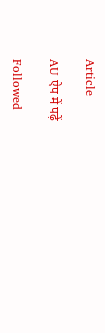Article

AU ऐप में पढ़ें

Followed